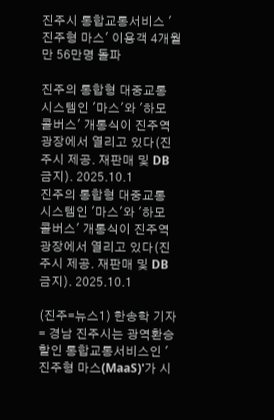진주시 통합교통서비스 '진주형 마스' 이용객 4개월만 56만명 돌파

진주의 통합형 대중교통 시스템인 '마스'와 '하모 콜버스' 개통식이 진주역 광장에서 열리고 있다(진주시 제공. 재판매 및 DB금지). 2025.10.1
진주의 통합형 대중교통 시스템인 '마스'와 '하모 콜버스' 개통식이 진주역 광장에서 열리고 있다(진주시 제공. 재판매 및 DB금지). 2025.10.1

(진주=뉴스1) 한송학 기자 = 경남 진주시는 광역환승할인 통합교통서비스인 '진주형 마스(MaaS)'가 시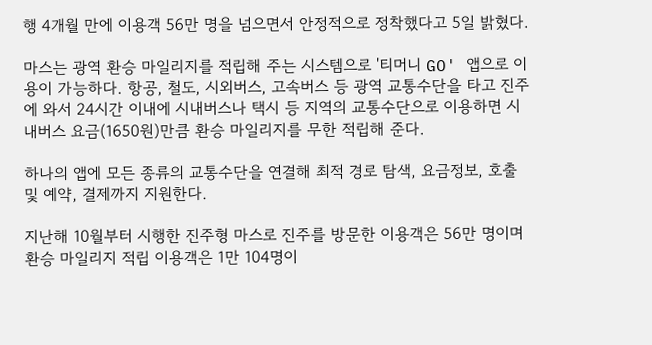행 4개월 만에 이용객 56만 명을 넘으면서 안정적으로 정착했다고 5일 밝혔다.

마스는 광역 환승 마일리지를 적립해 주는 시스템으로 '티머니 GO' 앱으로 이용이 가능하다. 항공, 철도, 시외버스, 고속버스 등 광역 교통수단을 타고 진주에 와서 24시간 이내에 시내버스나 택시 등 지역의 교통수단으로 이용하면 시내버스 요금(1650원)만큼 환승 마일리지를 무한 적립해 준다.

하나의 앱에 모든 종류의 교통수단을 연결해 최적 경로 탐색, 요금정보, 호출 및 예약, 결제까지 지원한다.

지난해 10월부터 시행한 진주형 마스로 진주를 방문한 이용객은 56만 명이며 환승 마일리지 적립 이용객은 1만 104명이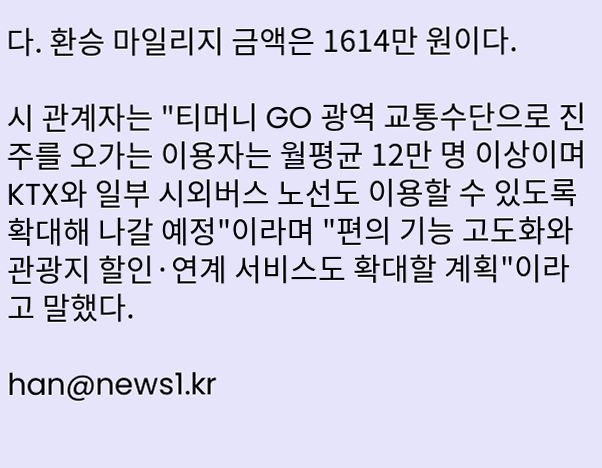다. 환승 마일리지 금액은 1614만 원이다.

시 관계자는 "티머니 GO 광역 교통수단으로 진주를 오가는 이용자는 월평균 12만 명 이상이며 KTX와 일부 시외버스 노선도 이용할 수 있도록 확대해 나갈 예정"이라며 "편의 기능 고도화와 관광지 할인·연계 서비스도 확대할 계획"이라고 말했다.

han@news1.kr